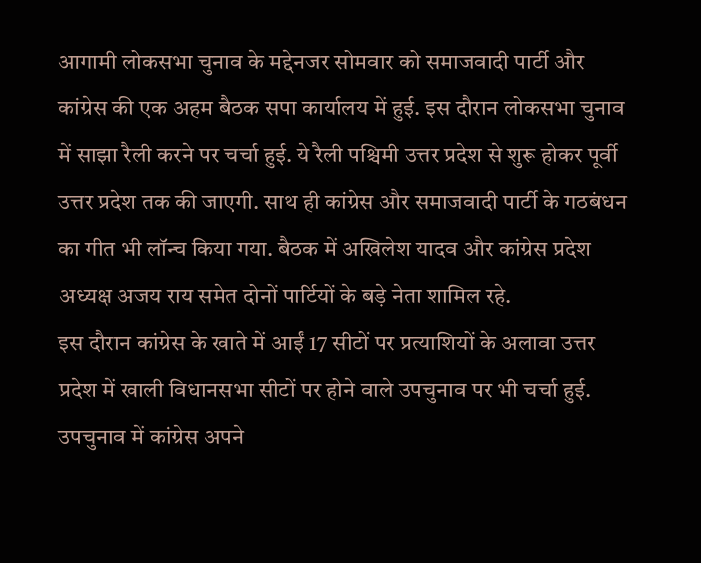आगामी लोकसभा चुनाव के मद्देनजर सोमवार को समाजवादी पार्टी और कांग्रेस की एक अहम बैठक सपा कार्यालय में हुई. इस दौरान लोकसभा चुनाव में साझा रैली करने पर चर्चा हुई. ये रैली पश्चिमी उत्तर प्रदेश से शुरू होकर पूर्वी उत्तर प्रदेश तक की जाएगी. साथ ही कांग्रेस और समाजवादी पार्टी के गठबंधन का गीत भी लॉन्च किया गया. बैठक में अखिलेश यादव और कांग्रेस प्रदेश अध्यक्ष अजय राय समेत दोनों पार्टियों के बड़े नेता शामिल रहे.
इस दौरान कांग्रेस के खाते में आईं 17 सीटों पर प्रत्याशियों के अलावा उत्तर प्रदेश में खाली विधानसभा सीटों पर होने वाले उपचुनाव पर भी चर्चा हुई. उपचुनाव में कांग्रेस अपने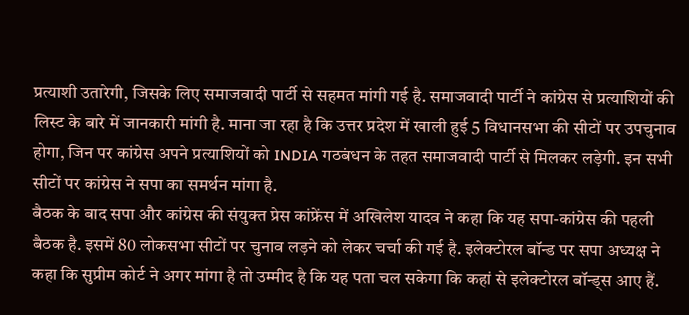प्रत्याशी उतारेगी, जिसके लिए समाजवादी पार्टी से सहमत मांगी गई है. समाजवादी पार्टी ने कांग्रेस से प्रत्याशियों की लिस्ट के बारे में जानकारी मांगी है. माना जा रहा है कि उत्तर प्रदेश में खाली हुई 5 विधानसभा की सीटों पर उपचुनाव होगा, जिन पर कांग्रेस अपने प्रत्याशियों को INDIA गठबंधन के तहत समाजवादी पार्टी से मिलकर लड़ेगी. इन सभी सीटों पर कांग्रेस ने सपा का समर्थन मांगा है.
बैठक के बाद सपा और कांग्रेस की संयुक्त प्रेस कांफ्रेंस में अखिलेश यादव ने कहा कि यह सपा-कांग्रेस की पहली बैठक है. इसमें 80 लोकसभा सीटों पर चुनाव लड़ने को लेकर चर्चा की गई है. इलेक्टोरल बॉन्ड पर सपा अध्यक्ष ने कहा कि सुप्रीम कोर्ट ने अगर मांगा है तो उम्मीद है कि यह पता चल सकेगा कि कहां से इलेक्टोरल बॉन्ड्स आए हैं.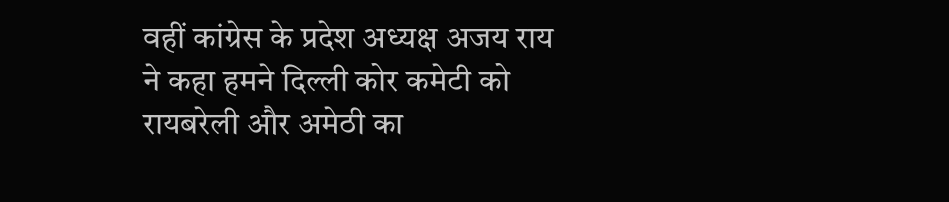वहीं कांग्रेस के प्रदेश अध्यक्ष अजय राय ने कहा हमने दिल्ली कोर कमेटी को रायबरेली और अमेठी का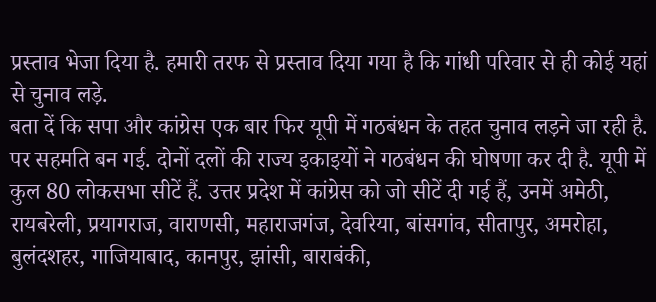प्रस्ताव भेजा दिया है. हमारी तरफ से प्रस्ताव दिया गया है कि गांधी परिवार से ही कोई यहां से चुनाव लड़े.
बता दें कि सपा और कांग्रेस एक बार फिर यूपी में गठबंधन के तहत चुनाव लड़ने जा रही है. पर सहमति बन गई. दोनों दलों की राज्य इकाइयों ने गठबंधन की घोषणा कर दी है. यूपी में कुल 80 लोकसभा सीटें हैं. उत्तर प्रदेश में कांग्रेस को जो सीटें दी गई हैं, उनमें अमेठी, रायबरेली, प्रयागराज, वाराणसी, महाराजगंज, देवरिया, बांसगांव, सीतापुर, अमरोहा, बुलंदशहर, गाजियाबाद, कानपुर, झांसी, बाराबंकी,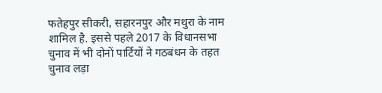फतेहपुर सीकरी, सहारनपुर और मथुरा के नाम शामिल है. इससे पहले 2017 के विधानसभा चुनाव में भी दोनों पार्टियों ने गठबंधन के तहत चुनाव लड़ा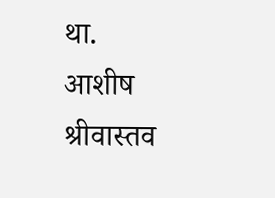था.
आशीष श्रीवास्तव